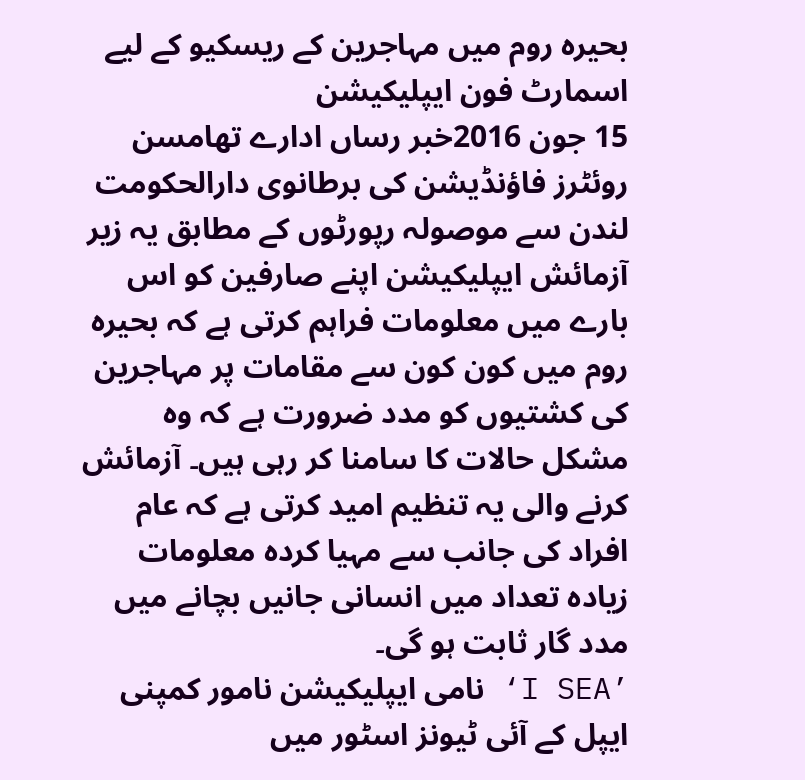بحيرہ روم ميں مہاجرين کے ريسکيو کے ليے اسمارٹ فون ايپليکيشن
15 جون 2016خبر رساں ادارے تھامسن روئٹرز فاؤنڈيشن کی برطانوی دارالحکومت لندن سے موصولہ رپورٹوں کے مطابق يہ زير آزمائش ايپليکيشن اپنے صارفين کو اس بارے ميں معلومات فراہم کرتی ہے کہ بحيرہ روم ميں کون کون سے مقامات پر مہاجرین کی کشتيوں کو مدد ضرورت ہے کہ وہ مشکل حالات کا سامنا کر رہی ہیں۔ آزمائش کرنے والی يہ تنظيم اميد کرتی ہے کہ عام افراد کی جانب سے مہيا کردہ معلومات زيادہ تعداد ميں انسانی جانيں بچانے ميں مدد گار ثابت ہو گی۔
’I SEA‘ نامی ايپليکيشن نامور کمپنی ايپل کے آئی ٹيونز اسٹور ميں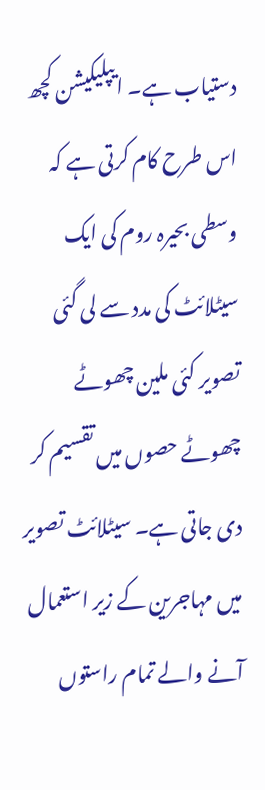دستياب ہے۔ ايپليکيشن کچھ اس طرح کام کرتی ہے کہ وسطی بحيرہ روم کی ايک سيٹلائٹ کی مدد سے لی گئی تصوير کئی ملين چھوٹے چھوٹے حصوں ميں تقسيم کر دی جاتی ہے۔ سيٹلائٹ تصوير ميں مہاجرين کے زير استعمال آنے والے تمام راستوں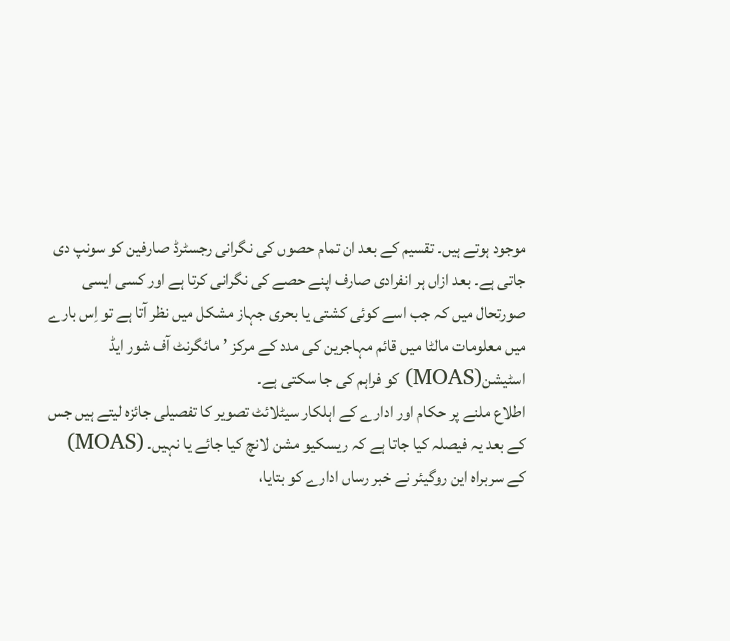موجود ہوتے ہيں۔ تقسيم کے بعد ان تمام حصوں کی نگرانی رجسٹرڈ صارفين کو سونپ دی جاتی ہے۔ بعد ازاں ہر انفرادی صارف اپنے حصے کی نگرانی کرتا ہے اور کسی ايسی صورتحال ميں کہ جب اسے کوئی کشتی يا بحری جہاز مشکل ميں نظر آتا ہے تو اِس بارے میں معلومات مالٹا ميں قائم مہاجرین کی مدد کے مرکز ’مائگرنٹ آف شور ايڈ اسٹيشن(MOAS) کو فراہم کی جا سکتی ہے۔
اطلاع ملنے پر حکام اور ادارے کے اہلکار سيٹلائٹ تصوير کا تفصيلی جائزہ ليتے ہيں جس کے بعد يہ فيصلہ کيا جاتا ہے کہ ريسکيو مشن لانچ کيا جائے يا نہيں۔ (MOAS) کے سربراہ اين روگيئر نے خبر رساں ادارے کو بتايا،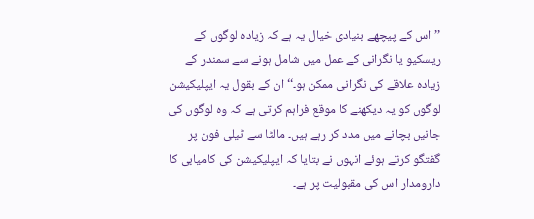’’اس کے پيچھے بنيادی خيال يہ ہے کہ زيادہ لوگوں کے ريسکيو يا نگرانی کے عمل ميں شامل ہونے سے سمندر کے زيادہ علاقے کی نگرانی ممکن ہو۔‘‘ ان کے بقول يہ ايپليکيشن لوگوں کو يہ ديکھنے کا موقع فراہم کرتی ہے کہ وہ لوگوں کی جانيں بچانے ميں مدد کر رہے ہيں۔ مالٹا سے ٹيلی فون پر گفتگو کرتے ہوئے انہوں نے بتايا کہ ايپليکيشن کی کاميابی کا دارومدار اس کی مقبوليت پر ہے۔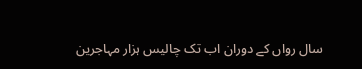سال رواں کے دوران اب تک چاليس ہزار مہاجرين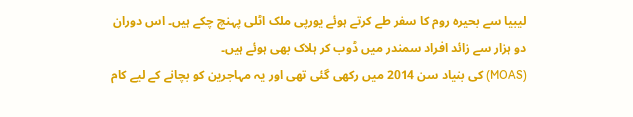ليبيا سے بحيرہ روم کا سفر طے کرتے ہوئے يورپی ملک اٹلی پہنچ چکے ہيں۔ اس دوران دو ہزار سے زائد افراد سمندر ميں ڈوب کر ہلاک بھی ہوئے ہيں۔
(MOAS) کی بنياد سن 2014 ميں رکھی گئی تھی اور يہ مہاجرين کو بچانے کے ليے کام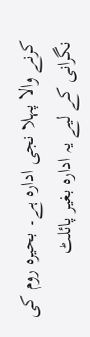کرنے والا پہلا نجی ادارہ ہے۔ بحيرہ روم کی نگرانی کے ليے يہ ادارہ بغير پائلٹ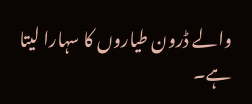والے ڈرون طياروں کا سہارا ليتا ہے۔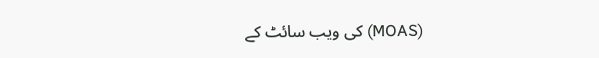(MOAS) کی ويب سائٹ کے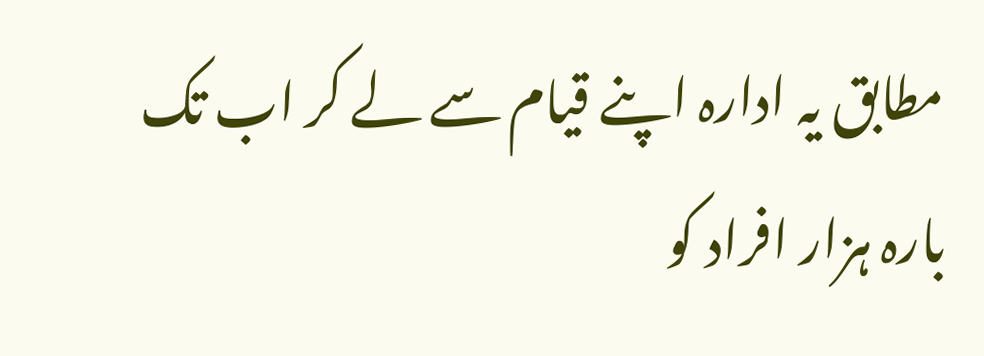مطابق يہ ادارہ اپنے قيام سے لے کر اب تک بارہ ہزار افراد کو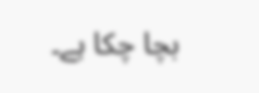بچا چکا ہے۔